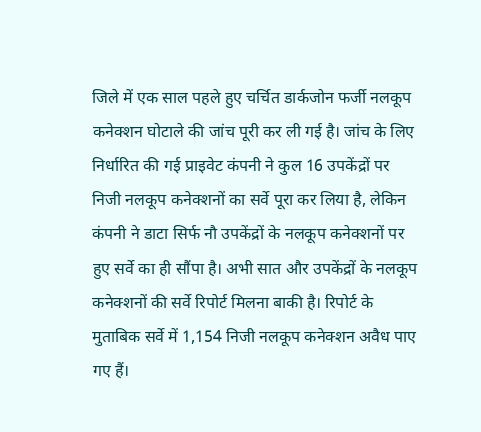जिले में एक साल पहले हुए चर्चित डार्कजोन फर्जी नलकूप कनेक्शन घोटाले की जांच पूरी कर ली गई है। जांच के लिए निर्धारित की गई प्राइवेट कंपनी ने कुल 16 उपकेंद्रों पर निजी नलकूप कनेक्शनों का सर्वे पूरा कर लिया है, लेकिन कंपनी ने डाटा सिर्फ नौ उपकेंद्रों के नलकूप कनेक्शनों पर हुए सर्वे का ही सौंपा है। अभी सात और उपकेंद्रों के नलकूप कनेक्शनों की सर्वे रिपोर्ट मिलना बाकी है। रिपोर्ट के मुताबिक सर्वे में 1,154 निजी नलकूप कनेक्शन अवैध पाए गए हैं।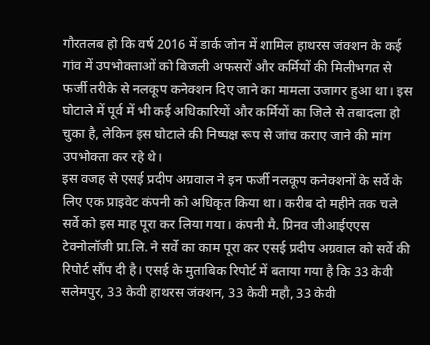गौरतलब हो कि वर्ष 2016 में डार्क जोन में शामिल हाथरस जंक्शन के कई गांव में उपभोक्ताओं को बिजली अफसरों और कर्मियों की मिलीभगत से फर्जी तरीके से नलकूप कनेक्शन दिए जाने का मामला उजागर हुआ था। इस घोटाले में पूर्व में भी कई अधिकारियों और कर्मियों का जिले से तबादला हो चुका है, लेकिन इस घोटाले की निष्पक्ष रूप से जांच कराए जाने की मांग उपभोक्ता कर रहे थे।
इस वजह से एसई प्रदीप अग्रवाल ने इन फर्जी नलकूप कनेक्शनों के सर्वे के लिए एक प्राइवेट कंपनी को अधिकृत किया था। करीब दो महीने तक चले सर्वे को इस माह पूरा कर लिया गया। कंपनी मै. प्रिनव जीआईएएस टेक्नोलॉजी प्रा.लि. ने सर्वे का काम पूरा कर एसई प्रदीप अग्रवाल को सर्वे की रिपोर्ट सौंप दी है। एसई के मुताबिक रिपोर्ट में बताया गया है कि 33 केवी सलेमपुर, 33 केवी हाथरस जंक्शन, 33 केवी महौ, 33 केवी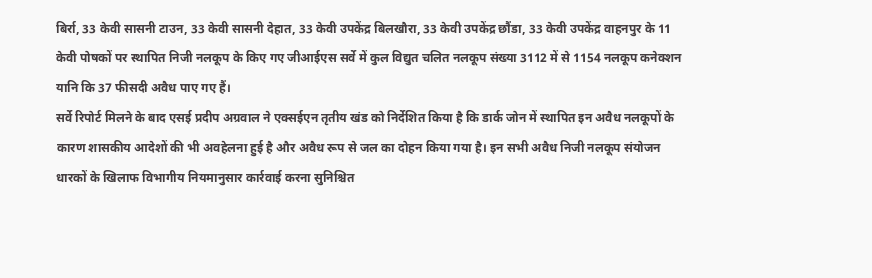बिर्रा, 33 केवी सासनी टाउन, 33 केवी सासनी देहात, 33 केवी उपकेंद्र बिलखौरा, 33 केवी उपकेंद्र छौंडा, 33 केवी उपकेंद्र वाहनपुर के 11 केवी पोषकों पर स्थापित निजी नलकूप के किए गए जीआईएस सर्वे में कुल विद्युत चलित नलकूप संख्या 3112 में से 1154 नलकूप कनेक्शन यानि कि 37 फीसदी अवैध पाए गए हैं।
सर्वे रिपोर्ट मिलने के बाद एसई प्रदीप अग्रवाल ने एक्सईएन तृतीय खंड को निर्देशित किया है कि डार्क जोन में स्थापित इन अवैध नलकूपों के कारण शासकीय आदेशों की भी अवहेलना हुई है और अवैध रूप से जल का दोहन किया गया है। इन सभी अवैध निजी नलकूप संयोजन धारकों के खिलाफ विभागीय नियमानुसार कार्रवाई करना सुनिश्चित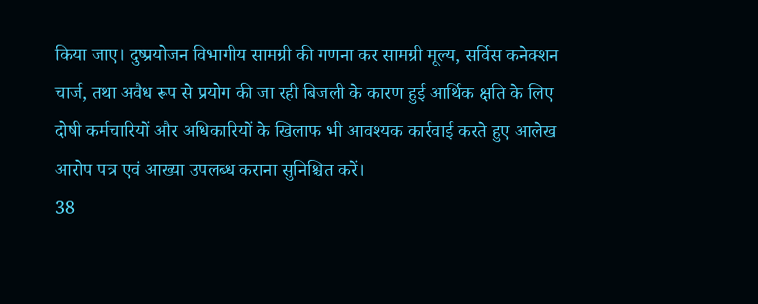किया जाए। दुष्प्रयोजन विभागीय सामग्री की गणना कर सामग्री मूल्य, सर्विस कनेक्शन चार्ज, तथा अवैध रूप से प्रयोग की जा रही बिजली के कारण हुई आर्थिक क्षति के लिए दोषी कर्मचारियों और अधिकारियों के खिलाफ भी आवश्यक कार्रवाई करते हुए आलेख आरोप पत्र एवं आख्या उपलब्ध कराना सुनिश्चित करें।
38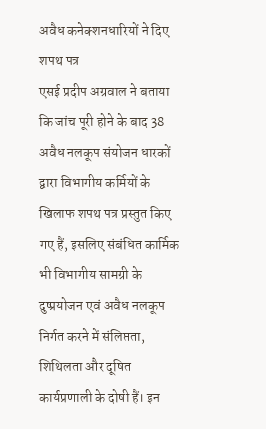अवैध कनेक्शनधारियों ने दिए शपथ पत्र
एसई प्रदीप अग्रवाल ने बताया कि जांच पूरी होने के बाद 38 अवैध नलकूप संयोजन धारकों द्वारा विभागीय कर्मियों के खिलाफ शपथ पत्र प्रस्तुत किए गए हैं, इसलिए संबंधित कार्मिक भी विभागीय सामग्री के दुष्प्रयोजन एवं अवैध नलकूप निर्गत करने में संलिप्तता, शिथिलता और दूषित कार्यप्रणाली के दोषी हैं। इन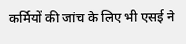कर्मियों की जांच के लिए भी एसई ने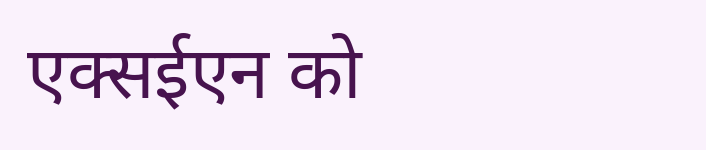एक्सईएन को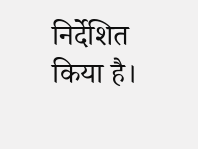निर्देशित किया है।